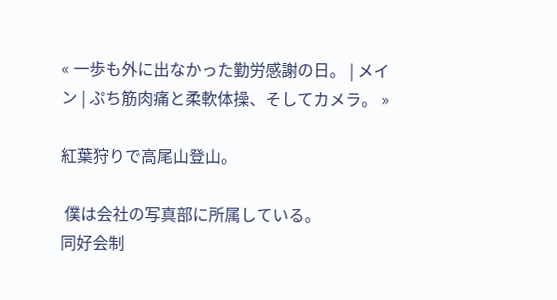« 一歩も外に出なかった勤労感謝の日。 | メイン | ぷち筋肉痛と柔軟体操、そしてカメラ。 »

紅葉狩りで高尾山登山。

 僕は会社の写真部に所属している。
同好会制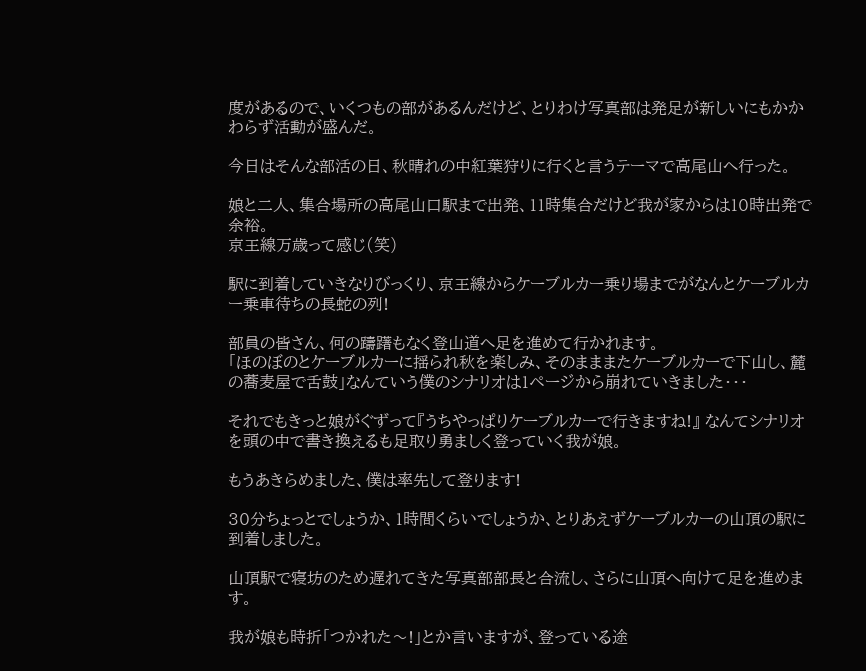度があるので、いくつもの部があるんだけど、とりわけ写真部は発足が新しいにもかかわらず活動が盛んだ。

今日はそんな部活の日、秋晴れの中紅葉狩りに行くと言うテーマで高尾山へ行った。

娘と二人、集合場所の高尾山口駅まで出発、11時集合だけど我が家からは10時出発で余裕。
京王線万歳って感じ(笑)

駅に到着していきなりびっくり、京王線からケーブルカー乗り場までがなんとケーブルカー乗車待ちの長蛇の列!

部員の皆さん、何の躊躇もなく登山道へ足を進めて行かれます。
「ほのぼのとケーブルカーに揺られ秋を楽しみ、そのまままたケーブルカーで下山し、麓の蕎麦屋で舌鼓」なんていう僕のシナリオは1ページから崩れていきました・・・

それでもきっと娘がぐずって『うちやっぱりケーブルカーで行きますね!』 なんてシナリオを頭の中で書き換えるも足取り勇ましく登っていく我が娘。

もうあきらめました、僕は率先して登ります!

30分ちょっとでしょうか、1時間くらいでしょうか、とりあえずケーブルカーの山頂の駅に到着しました。

山頂駅で寝坊のため遅れてきた写真部部長と合流し、さらに山頂へ向けて足を進めます。

我が娘も時折「つかれた〜!」とか言いますが、登っている途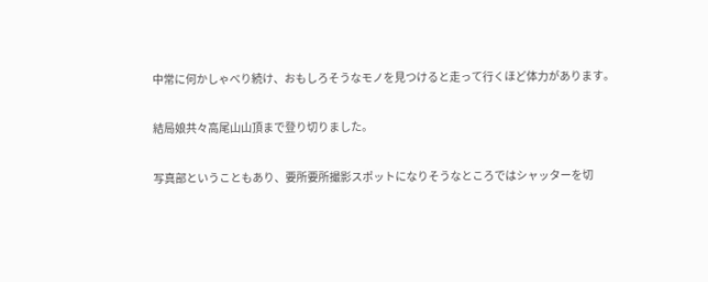中常に何かしゃべり続け、おもしろそうなモノを見つけると走って行くほど体力があります。

結局娘共々高尾山山頂まで登り切りました。

写真部ということもあり、要所要所撮影スポットになりそうなところではシャッターを切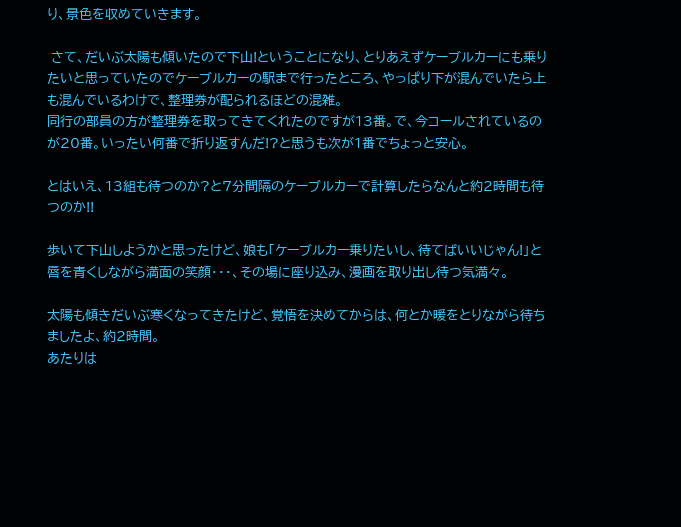り、景色を収めていきます。

 さて、だいぶ太陽も傾いたので下山!ということになり、とりあえずケーブルカーにも乗りたいと思っていたのでケーブルカーの駅まで行ったところ、やっぱり下が混んでいたら上も混んでいるわけで、整理券が配られるほどの混雑。
同行の部員の方が整理券を取ってきてくれたのですが13番。で、今コールされているのが20番。いったい何番で折り返すんだ!?と思うも次が1番でちょっと安心。

とはいえ、13組も待つのか?と7分間隔のケーブルカーで計算したらなんと約2時間も待つのか!!

歩いて下山しようかと思ったけど、娘も「ケーブルカー乗りたいし、待てばいいじゃん!」と唇を青くしながら満面の笑顔・・・、その場に座り込み、漫画を取り出し待つ気満々。

太陽も傾きだいぶ寒くなってきたけど、覚悟を決めてからは、何とか暖をとりながら待ちましたよ、約2時間。
あたりは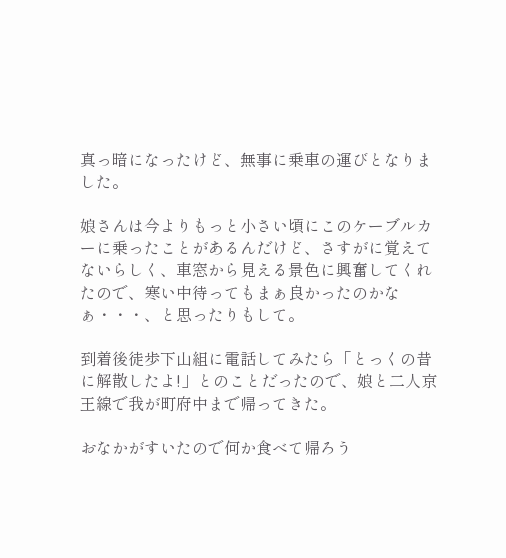真っ暗になったけど、無事に乗車の運びとなりました。

娘さんは今よりもっと小さい頃にこのケーブルカーに乗ったことがあるんだけど、さすがに覚えてないらしく、車窓から見える景色に興奮してくれたので、寒い中待ってもまぁ良かったのかなぁ・・・、と思ったりもして。

到着後徒歩下山組に電話してみたら「とっくの昔に解散したよ!」とのことだったので、娘と二人京王線で我が町府中まで帰ってきた。

おなかがすいたので何か食べて帰ろう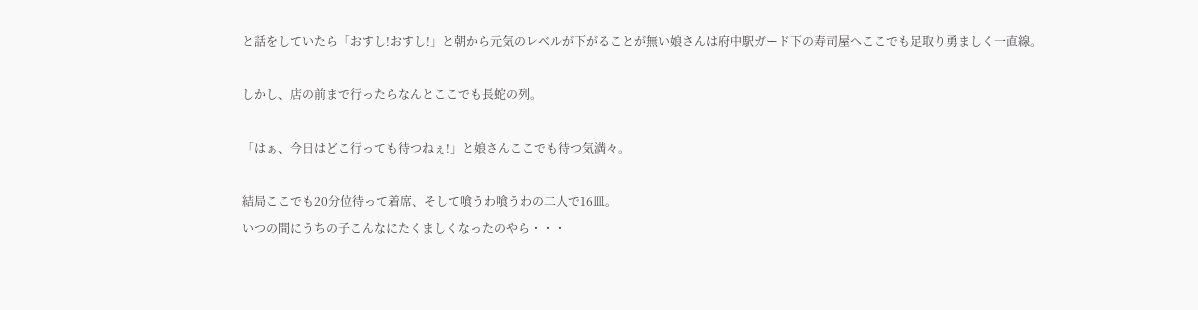と話をしていたら「おすし!おすし!」と朝から元気のレベルが下がることが無い娘さんは府中駅ガード下の寿司屋へここでも足取り勇ましく一直線。

しかし、店の前まで行ったらなんとここでも長蛇の列。

「はぁ、今日はどこ行っても待つねぇ!」と娘さんここでも待つ気満々。

結局ここでも20分位待って着席、そして喰うわ喰うわの二人で16皿。
いつの間にうちの子こんなにたくましくなったのやら・・・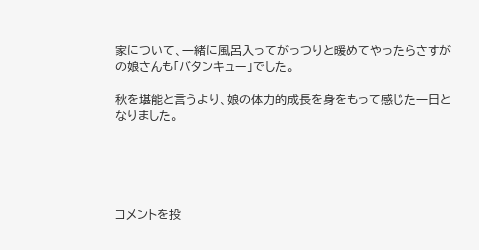家について、一緒に風呂入ってがっつりと暖めてやったらさすがの娘さんも「バタンキュー」でした。

秋を堪能と言うより、娘の体力的成長を身をもって感じた一日となりました。





コメントを投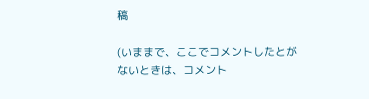稿

(いままで、ここでコメントしたとがないときは、コメント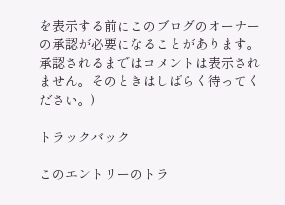を表示する前にこのブログのオーナーの承認が必要になることがあります。承認されるまではコメントは表示されません。そのときはしばらく待ってください。)

トラックバック

このエントリーのトラ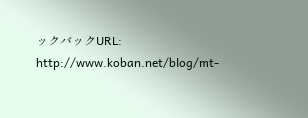ックバックURL:
http://www.koban.net/blog/mt-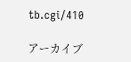tb.cgi/410

アーカイブ